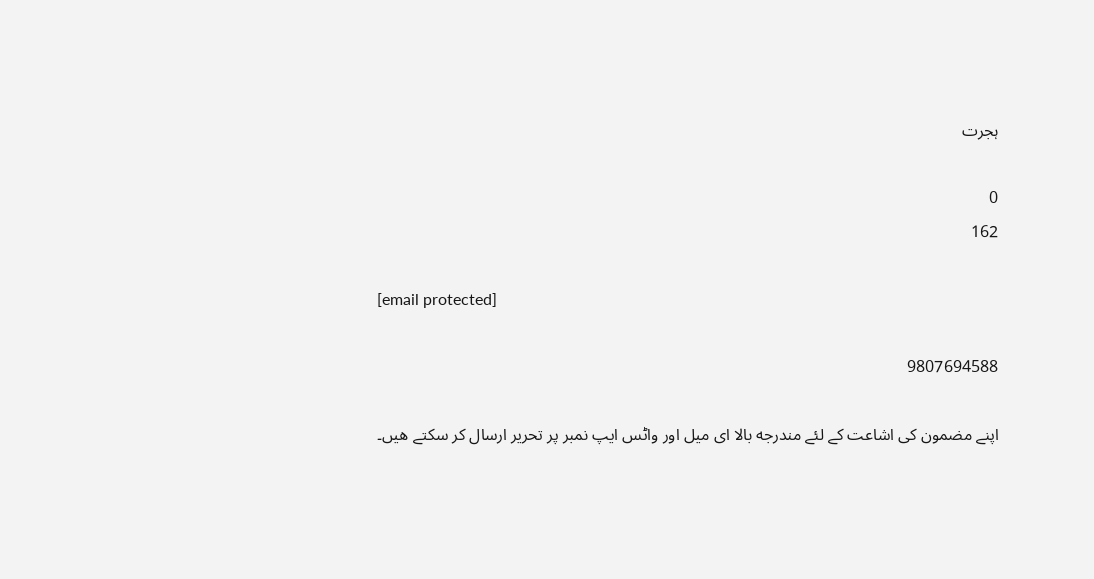ہجرت

0
162

[email protected]

9807694588

اپنے مضمون كی اشاعت كے لئے مندرجه بالا ای میل اور واٹس ایپ نمبر پر تحریر ارسال كر سكتے هیں۔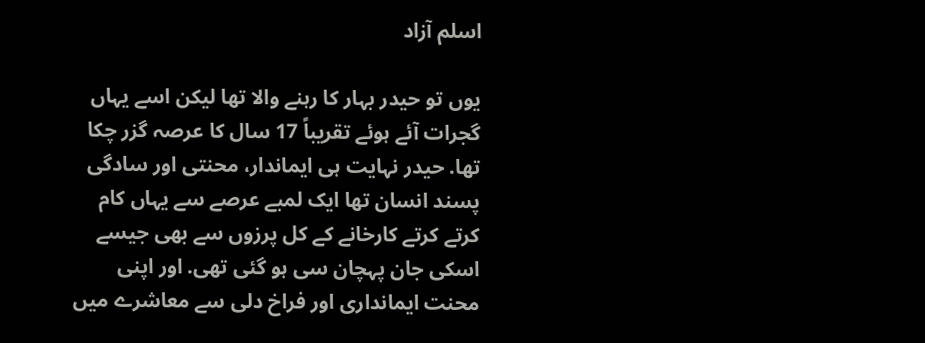اسلم آزاد

یوں تو حیدر بہار کا رہنے والا تھا لیکن اسے یہاں گجرات آئے ہوئے تقریباً 17 سال کا عرصہ گزر چکا تھا. حیدر نہایت ہی ایماندار، محنتی اور سادگی پسند انسان تھا ایک لمبے عرصے سے یہاں کام کرتے کرتے کارخانے کے کل پرزوں سے بھی جیسے اسکی جان پہچان سی ہو گئی تھی. اور اپنی محنت ایمانداری اور فراخ دلی سے معاشرے میں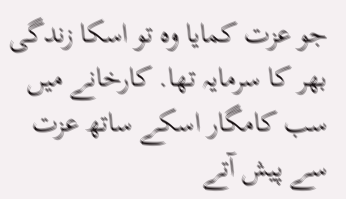جو عزت کمایا وہ تو اسکا زندگی بھر کا سرمایہ تھا. کارخانے میں سب کامگار اسکے ساتھ عزت سے پیش آتے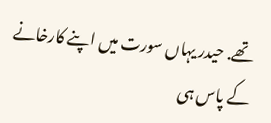تھے. حیدر یہاں سورت میں اپنے کارخانے کے پاس ہی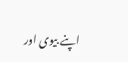اپنے بیوی اور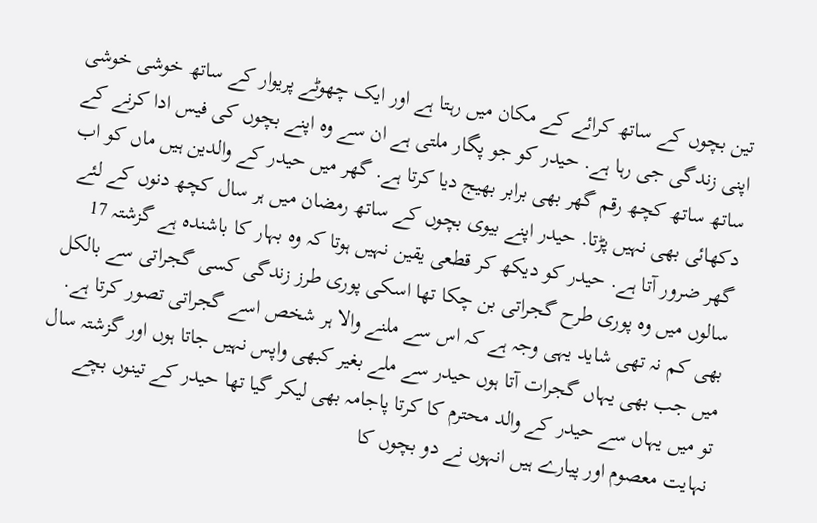تین بچوں کے ساتھ کرائے کے مکان میں رہتا ہے اور ایک چھوٹے پریوار کے ساتھ خوشی خوشی اپنی زندگی جی رہا ہے. حیدر کو جو پگار ملتی ہے ان سے وہ اپنے بچوں کی فیس ادا کرنے کے ساتھ ساتھ کچھ رقم گھر بھی برابر بھیج دیا کرتا ہے. گھر میں حیدر کے والدین ہیں ماں کو اب دکھائی بھی نہیں پڑتا. حیدر اپنے بیوی بچوں کے ساتھ رمضان میں ہر سال کچھ دنوں کے لئے گھر ضرور آتا ہے. حیدر کو دیکھ کر قطعی یقین نہیں ہوتا کہ وہ بہار کا باشندہ ہے گزشتہ 17 سالوں میں وہ پوری طرح گجراتی بن چکا تھا اسکی پوری طرز زندگی کسی گجراتی سے بالکل بھی کم نہ تھی شاید یہی وجہ ہے کہ اس سے ملنے والا ہر شخص اسے گجراتی تصور کرتا ہے. میں جب بھی یہاں گجرات آتا ہوں حیدر سے ملے بغیر کبھی واپس نہیں جاتا ہوں اور گزشتہ سال تو میں یہاں سے حیدر کے والد محترم کا کرتا پاجامہ بھی لیکر گیا تھا حیدر کے تینوں بچے نہایت معصوم اور پیارے ہیں انہوں نے دو بچوں کا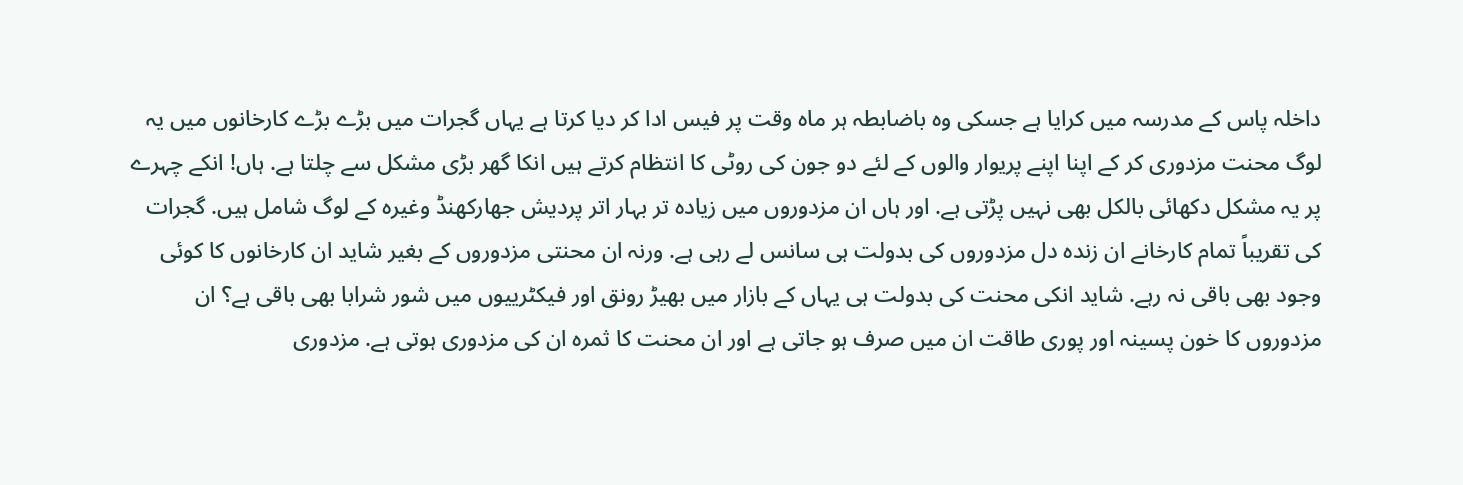داخلہ پاس کے مدرسہ میں کرایا ہے جسکی وہ باضابطہ ہر ماہ وقت پر فیس ادا کر دیا کرتا ہے یہاں گجرات میں بڑے بڑے کارخانوں میں یہ لوگ محنت مزدوری کر کے اپنا اپنے پریوار والوں کے لئے دو جون کی روٹی کا انتظام کرتے ہیں انکا گھر بڑی مشکل سے چلتا ہے. ہاں! انکے چہرے پر یہ مشکل دکھائی بالکل بھی نہیں پڑتی ہے. اور ہاں ان مزدوروں میں زیادہ تر بہار اتر پردیش جھارکھنڈ وغیرہ کے لوگ شامل ہیں. گجرات کی تقریباً تمام کارخانے ان زندہ دل مزدوروں کی بدولت ہی سانس لے رہی ہے. ورنہ ان محنتی مزدوروں کے بغیر شاید ان کارخانوں کا کوئی وجود بھی باقی نہ رہے. شاید انکی محنت کی بدولت ہی یہاں کے بازار میں بھیڑ رونق اور فیکٹرییوں میں شور شرابا بھی باقی ہے؟ ان مزدوروں کا خون پسینہ اور پوری طاقت ان میں صرف ہو جاتی ہے اور ان محنت کا ثمرہ ان کی مزدوری ہوتی ہے. مزدوری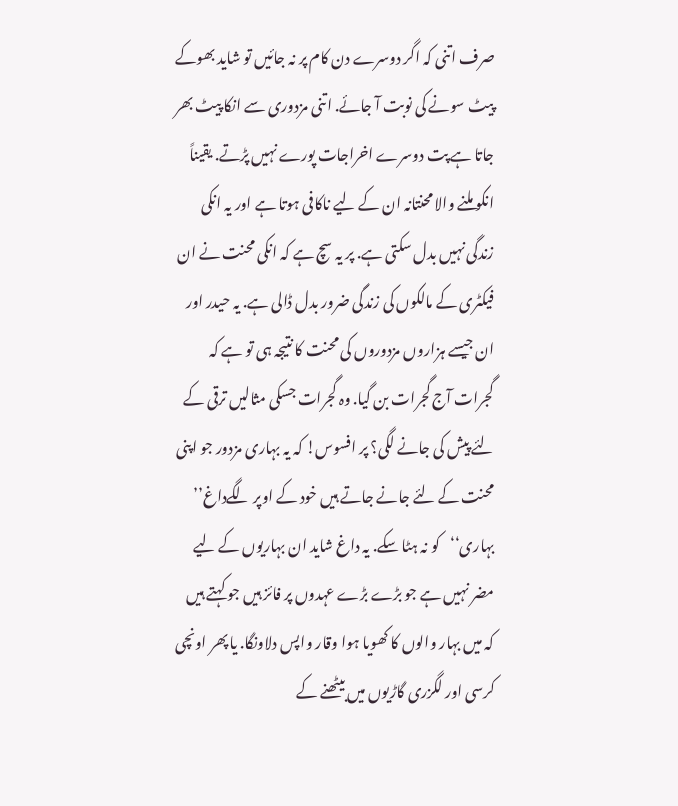صرف اتنی کہ اگر دوسرے دن کام پر نہ جائیں تو شاید بھوکے پیٹ سونے کی نوبت آ جائے. اتنی مزدوری سے انکا پیٹ بھر جاتا ہے پت دوسرے اخراجات پورے نہیں پڑتے. یقیناً انکو ملنے والا محنتانہ ان کے لیے ناکافی ہوتا ہے اور یہ انکی زندگی نہیں بدل سکتی ہے. پر یہ سچ ہے کہ انکی محنت نے ان فیکٹری کے مالکوں کی زندگی ضرور بدل ڈالی ہے. یہ حیدر اور ان جیسے ہزاروں مزدوروں کی محنت کا نتیجہ ہی تو ہے کہ گجرات آج گجرات بن گیا. وہ گجرات جسکی مثالیں ترقی کے لئے پیش کی جانے لگی؟ پر افسوس! کہ یہ بہاری مزدور جو اپنی محنت کے لئے جانے جاتے ہیں خود کے اوپر لگےداغ’’ بہاری‘‘کو نہ ہٹا سکے. یہ داغ شاید ان بہاریوں کے لیے مضر نہیں ہے جو بڑے بڑے عہدوں پر فائز ہیں جو کہتے ہیں کہ میں بہار والوں کا کھویا ہوا وقار واپس دلاونگا. یا پھر اونچی کرسی اور لگزری گاڑیوں میں بیٹھنے کے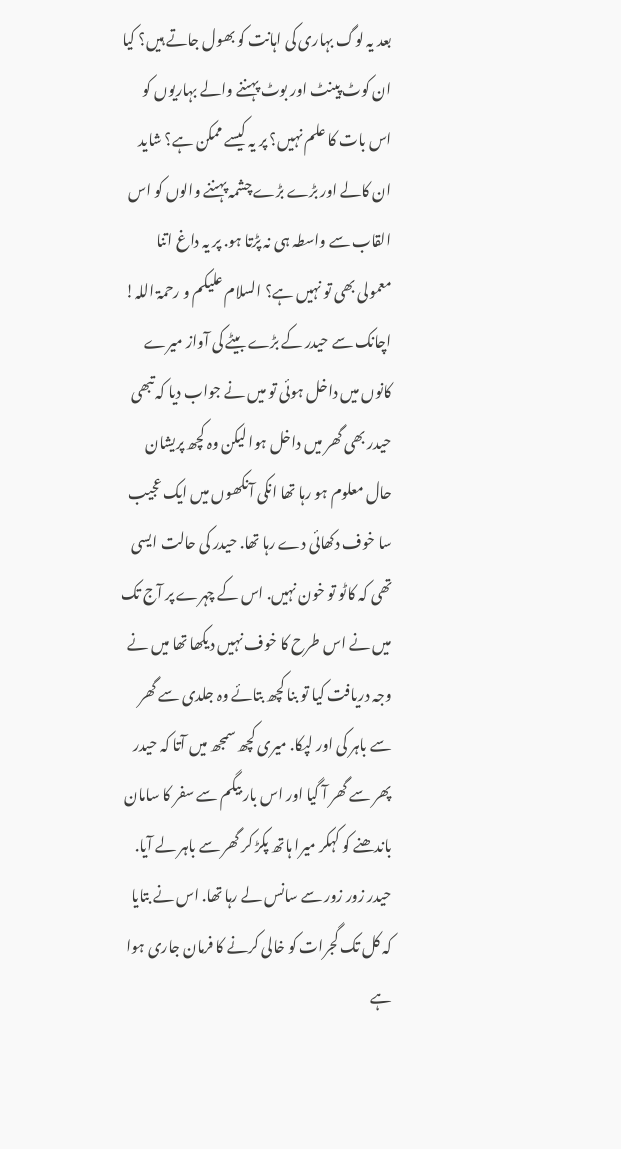بعد یہ لوگ بہاری کی اہانت کو بھول جاتے ہیں؟ کیا ان کوٹ پینٹ اور بوٹ پہننے والے بہاریوں کو اس بات کا علم نہیں؟ پر یہ کیسے ممکن ہے؟ شاید ان کالے اور بڑے بڑے چشمہ پہننے والوں کو اس القاب سے واسطہ ہی نہ پڑتا ہو. پر یہ داغ اتنا معمولی بھی تو نہیں ہے؟ السلام علیکم و رحمۃ اللہ! اچانک سے حیدر کے بڑے بیٹے کی آواز میرے کانوں میں داخل ہوئی تو میں نے جواب دیا کہ تبھی حیدر بھی گھر میں داخل ہوا لیکن وہ کچھ پریشان حال معلوم ہو رہا تھا انکی آنکھوں میں ایک عجیب سا خوف دکھائی دے رہا تھا. حیدر کی حالت ایسی تھی کہ کاٹو تو خون نہیں. اس کے چہرے پر آج تک میں نے اس طرح کا خوف نہیں دیکھا تھا میں نے وجہ دریافت کیا تو بنا کچھ بتائے وہ جلدی سے گھر سے باہر کی اور لپکا. میری کچھ سمجھ میں آتا کہ حیدر پھر سے گھر آ گیا اور اس بار بیگم سے سفر کا سامان باندھنے کو کہکر میرا ہاتھ پکڑ کر گھر سے باہر لے آیا. حیدر زور زور سے سانس لے رہا تھا. اس نے بتایا کہ کل تک گجرات کو خالی کرنے کا فرمان جاری ہوا ہے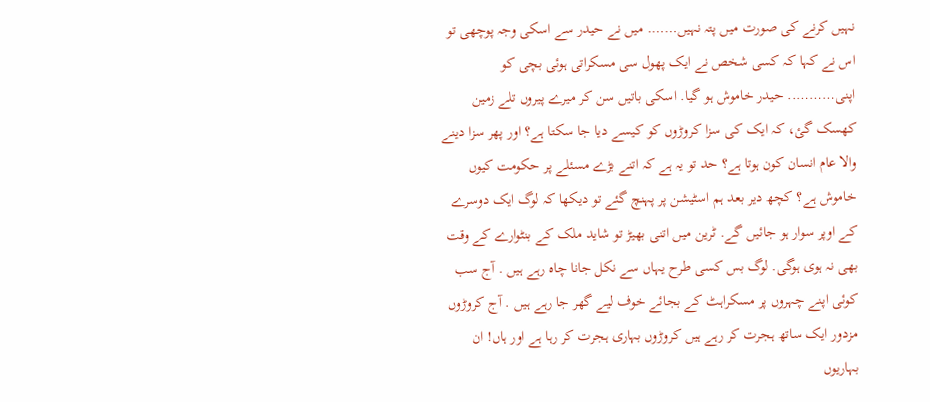نہیں کرنے کی صورت میں پتہ نہیں……. میں نے حیدر سے اسکی وجہ پوچھی تو اس نے کہا کہ کسی شخص نے ایک پھول سی مسکراتی ہوئی بچی کو اپنی……….. حیدر خاموش ہو گیا. اسکی باتیں سن کر میرے پیروں تلے زمین کھسک گئ، کہ ایک کی سزا کروڑوں کو کیسے دیا جا سکتا ہے؟ اور پھر سزا دینے والا عام انسان کون ہوتا ہے؟ حد تو یہ ہے کہ اتنے بڑے مسئلے پر حکومت کیوں خاموش ہے؟ کچھ دیر بعد ہم اسٹیشن پر پہنچ گئے تو دیکھا کہ لوگ ایک دوسرے کے اوپر سوار ہو جائیں گے. ٹرین میں اتنی بھیڑ تو شاید ملک کے بنٹوارے کے وقت بھی نہ ہوی ہوگی. لوگ بس کسی طرح یہاں سے نکل جانا چاہ رہے ہیں . آج سب کوئی اپنے چہروں پر مسکراہٹ کے بجائے خوف لیے گھر جا رہے ہیں . آج کروڑوں مزدور ایک ساتھ ہجرت کر رہے ہیں کروڑوں بہاری ہجرت کر رہا ہے اور ہاں! ان بہاریوں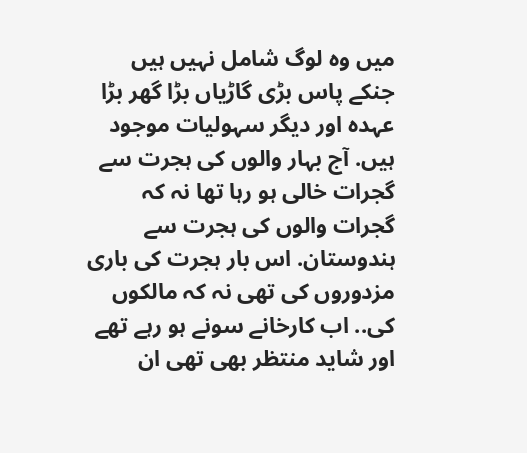میں وہ لوگ شامل نہیں ہیں جنکے پاس بڑی گاڑیاں بڑا گھر بڑا عہدہ اور دیگر سہولیات موجود ہیں. آج بہار والوں کی ہجرت سے گجرات خالی ہو رہا تھا نہ کہ گجرات والوں کی ہجرت سے ہندوستان. اس بار ہجرت کی باری مزدوروں کی تھی نہ کہ مالکوں کی.. اب کارخانے سونے ہو رہے تھے اور شاید منتظر بھی تھی ان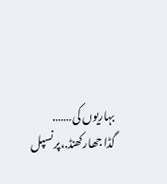بہاریوں کی…….
گڈا جھارکھنڈ.،پرنسپل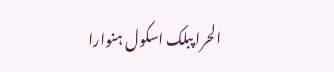الحرا پبلک اسکول ہنوارا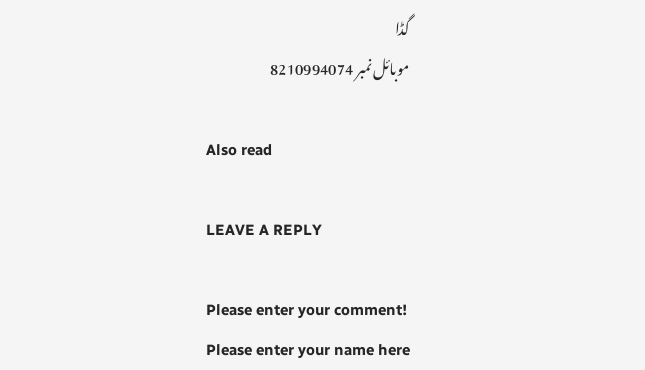گڈا
موبائل نمبر 8210994074

Also read

LEAVE A REPLY

Please enter your comment!
Please enter your name here